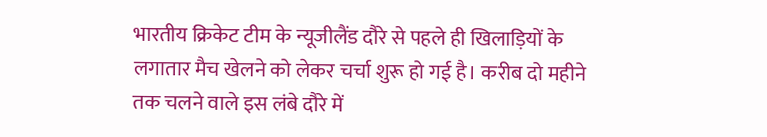भारतीय क्रिकेट टीम के न्यूजीलैंड दौरे से पहले ही खिलाड़ियों के लगातार मैच खेलने को लेकर चर्चा शुरू हो गई है। करीब दो महीने तक चलने वाले इस लंबे दौरे में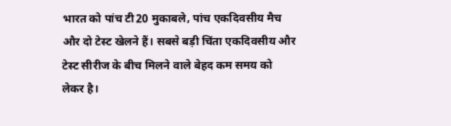भारत को पांच टी20 मुकाबले, पांच एकदिवसीय मैच और दो टेस्ट खेलने हैं। सबसे बड़ी चिंता एकदिवसीय और टेस्ट सीरीज के बीच मिलने वाले बेहद कम समय को लेकर है।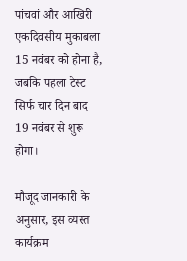पांचवां और आखिरी एकदिवसीय मुकाबला 15 नवंबर को होना है, जबकि पहला टेस्ट सिर्फ चार दिन बाद 19 नवंबर से शुरू होगा।

मौजूद जानकारी के अनुसार, इस व्यस्त कार्यक्रम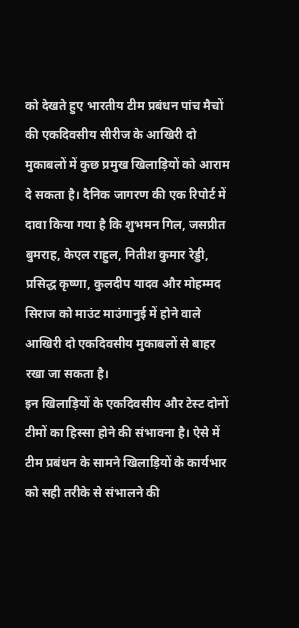को देखते हुए भारतीय टीम प्रबंधन पांच मैचों की एकदिवसीय सीरीज के आखिरी दो मुकाबलों में कुछ प्रमुख खिलाड़ियों को आराम दे सकता है। दैनिक जागरण की एक रिपोर्ट में दावा किया गया है कि शुभमन गिल, जसप्रीत बुमराह, केएल राहुल, नितीश कुमार रेड्डी, प्रसिद्ध कृष्णा, कुलदीप यादव और मोहम्मद सिराज को माउंट माउंगानुई में होने वाले आखिरी दो एकदिवसीय मुकाबलों से बाहर रखा जा सकता है।
इन खिलाड़ियों के एकदिवसीय और टेस्ट दोनों टीमों का हिस्सा होने की संभावना है। ऐसे में टीम प्रबंधन के सामने खिलाड़ियों के कार्यभार को सही तरीके से संभालने की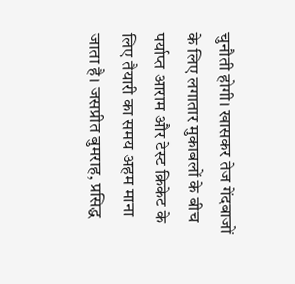चुनौती होगी। खासकर तेज गेंदबाजों के लिए लगातार मुकाबलों के बीच पर्याप्त आराम और टेस्ट क्रिकेट के लिए तैयारी का समय अहम माना जाता है। जसप्रीत बुमराह, प्रसिद्ध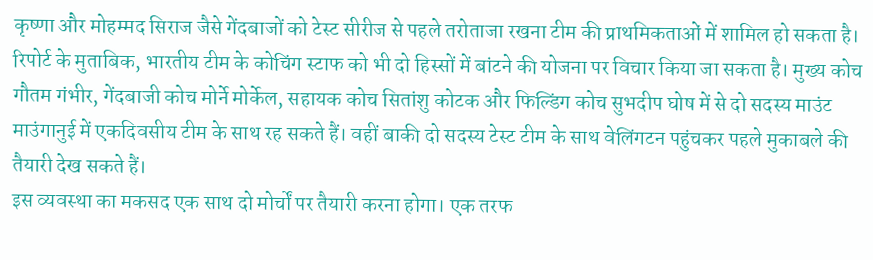कृष्णा और मोहम्मद सिराज जैसे गेंदबाजों को टेस्ट सीरीज से पहले तरोताजा रखना टीम की प्राथमिकताओं में शामिल हो सकता है।
रिपोर्ट के मुताबिक, भारतीय टीम के कोचिंग स्टाफ को भी दो हिस्सों में बांटने की योजना पर विचार किया जा सकता है। मुख्य कोच गौतम गंभीर, गेंदबाजी कोच मोर्ने मोर्केल, सहायक कोच सितांशु कोटक और फिल्डिंग कोच सुभदीप घोष में से दो सदस्य माउंट माउंगानुई में एकदिवसीय टीम के साथ रह सकते हैं। वहीं बाकी दो सदस्य टेस्ट टीम के साथ वेलिंगटन पहुंचकर पहले मुकाबले की तैयारी देख सकते हैं।
इस व्यवस्था का मकसद एक साथ दो मोर्चों पर तैयारी करना होगा। एक तरफ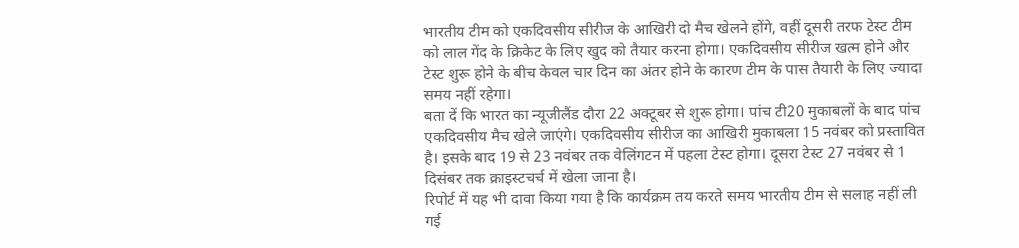भारतीय टीम को एकदिवसीय सीरीज के आखिरी दो मैच खेलने होंगे, वहीं दूसरी तरफ टेस्ट टीम को लाल गेंद के क्रिकेट के लिए खुद को तैयार करना होगा। एकदिवसीय सीरीज खत्म होने और टेस्ट शुरू होने के बीच केवल चार दिन का अंतर होने के कारण टीम के पास तैयारी के लिए ज्यादा समय नहीं रहेगा।
बता दें कि भारत का न्यूजीलैंड दौरा 22 अक्टूबर से शुरू होगा। पांच टी20 मुकाबलों के बाद पांच एकदिवसीय मैच खेले जाएंगे। एकदिवसीय सीरीज का आखिरी मुकाबला 15 नवंबर को प्रस्तावित है। इसके बाद 19 से 23 नवंबर तक वेलिंगटन में पहला टेस्ट होगा। दूसरा टेस्ट 27 नवंबर से 1 दिसंबर तक क्राइस्टचर्च में खेला जाना है।
रिपोर्ट में यह भी दावा किया गया है कि कार्यक्रम तय करते समय भारतीय टीम से सलाह नहीं ली गई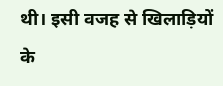थी। इसी वजह से खिलाड़ियों के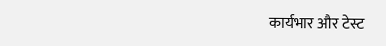कार्यभार और टेस्ट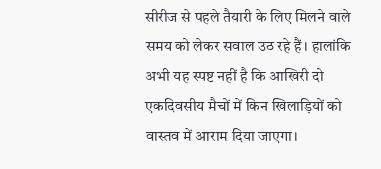सीरीज से पहले तैयारी के लिए मिलने वाले समय को लेकर सवाल उठ रहे हैं। हालांकि अभी यह स्पष्ट नहीं है कि आखिरी दो एकदिवसीय मैचों में किन खिलाड़ियों को वास्तव में आराम दिया जाएगा।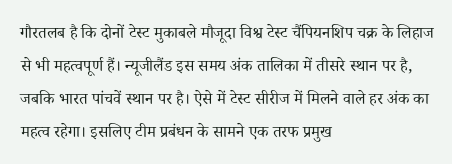गौरतलब है कि दोनों टेस्ट मुकाबले मौजूदा विश्व टेस्ट चैंपियनशिप चक्र के लिहाज से भी महत्वपूर्ण हैं। न्यूजीलैंड इस समय अंक तालिका में तीसरे स्थान पर है, जबकि भारत पांचवें स्थान पर है। ऐसे में टेस्ट सीरीज में मिलने वाले हर अंक का महत्व रहेगा। इसलिए टीम प्रबंधन के सामने एक तरफ प्रमुख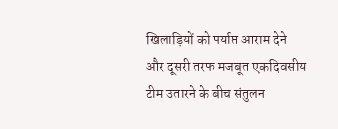खिलाड़ियों को पर्याप्त आराम देने और दूसरी तरफ मजबूत एकदिवसीय टीम उतारने के बीच संतुलन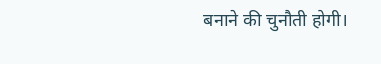बनाने की चुनौती होगी।